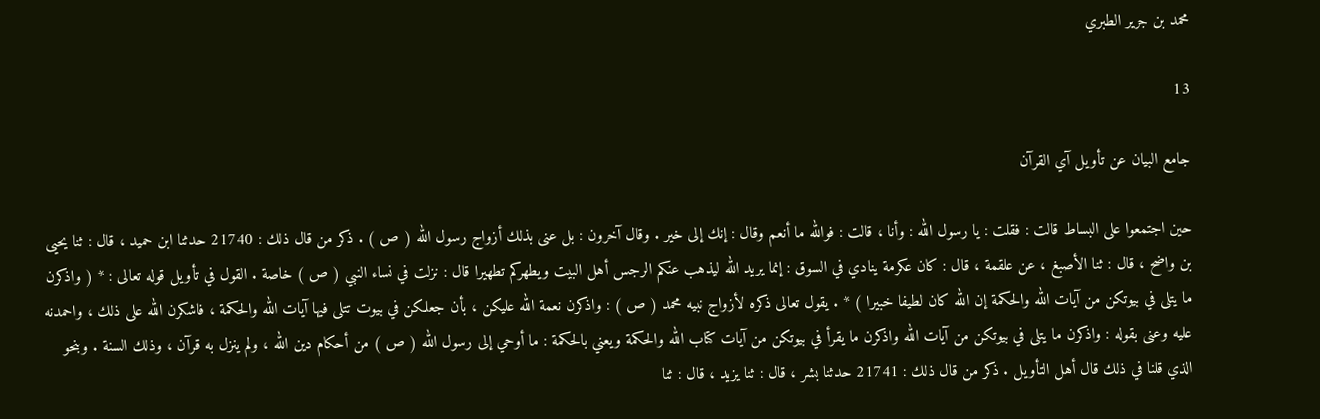محمد بن جرير الطبري

13

جامع البيان عن تأويل آي القرآن

حين اجتمعوا على البساط قالت : فقلت : يا رسول الله : وأنا ، قالت : فوالله ما أنعم وقال : إنك إلى خير . وقال آخرون : بل عنى بذلك أزواج رسول الله ( ص ) . ذكر من قال ذلك : 21740 حدثنا ابن حميد ، قال : ثنا يحيى بن واضح ، قال : ثنا الأصبغ ، عن علقمة ، قال : كان عكرمة ينادي في السوق : إنما يريد الله ليذهب عنكم الرجس أهل البيت ويطهركم تطهيرا قال : نزلت في نساء النبي ( ص ) خاصة . القول في تأويل قوله تعالى : * ( واذكرن ما يتلى في بيوتكن من آيات الله والحكمة إن الله كان لطيفا خبيرا ) * . يقول تعالى ذكره لأزواج نبيه محمد ( ص ) : واذكرن نعمة الله عليكن ، بأن جعلكن في بيوت تتلى فيها آيات الله والحكمة ، فاشكرن الله على ذلك ، واحمدنه عليه وعنى بقوله : واذكرن ما يتلى في بيوتكن من آيات الله واذكرن ما يقرأ في بيوتكن من آيات كتاب الله والحكمة ويعني بالحكمة : ما أوحي إلى رسول الله ( ص ) من أحكام دين الله ، ولم ينزل به قرآن ، وذلك السنة . وبنحو الذي قلنا في ذلك قال أهل التأويل . ذكر من قال ذلك : 21741 حدثنا بشر ، قال : ثنا يزيد ، قال : ثنا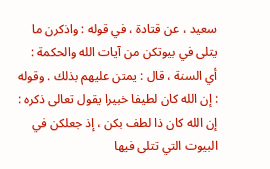سعيد ، عن قتادة ، في قوله : واذكرن ما يتلى في بيوتكن من آيات الله والحكمة : أي السنة ، قال : يمتن عليهم بذلك . وقوله : إن الله كان لطيفا خبيرا يقول تعالى ذكره : إن الله كان ذا لطف بكن ، إذ جعلكن في البيوت التي تتلى فيها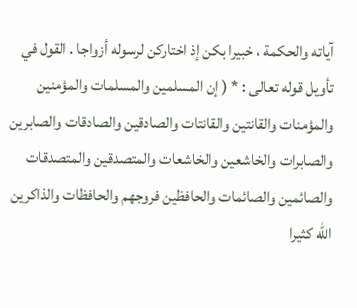آياته والحكمة ، خبيرا بكن إذ اختاركن لرسوله أزواجا . القول في تأويل قوله تعالى : * ( إن المسلمين والمسلمات والمؤمنين والمؤمنات والقانتين والقانتات والصادقين والصادقات والصابرين والصابرات والخاشعين والخاشعات والمتصدقين والمتصدقات والصائمين والصائمات والحافظين فروجهم والحافظات والذاكرين الله كثيرا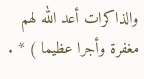والذاكرات أعد الله لهم مغفرة وأجرا عظيما ) * .